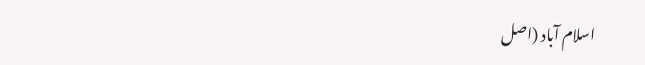اسلام آباد (اصل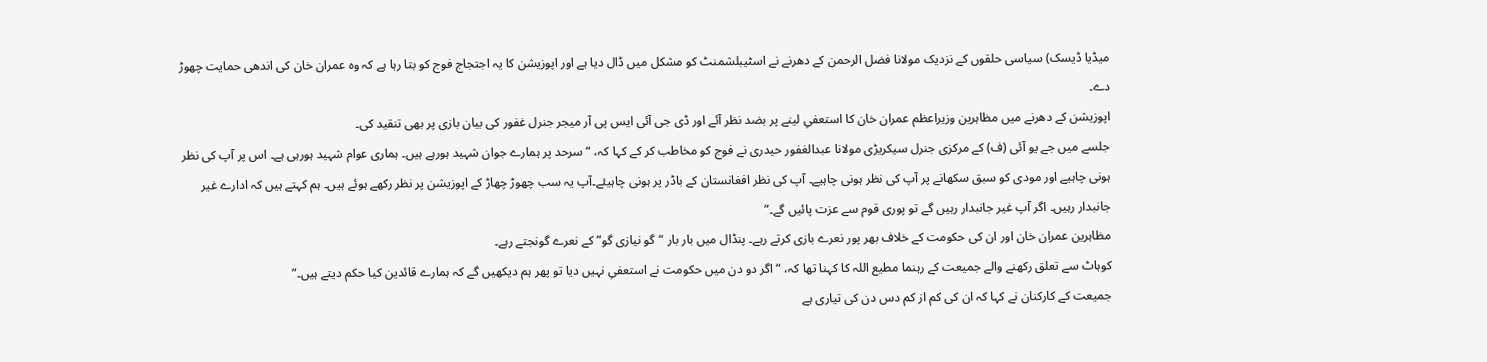میڈیا ڈیسک) سیاسی حلقوں کے نزدیک مولانا فضل الرحمن کے دھرنے نے اسٹیبلشمنٹ کو مشکل میں ڈال دیا ہے اور اپوزیشن کا یہ اجتجاج فوج کو بتا رہا ہے کہ وہ عمران خان کی اندھی حمایت چھوڑ دے۔
اپوزیشن کے دھرنے میں مظاہرین وزیراعظم عمران خان کا استعفیِ لینے پر بضد نظر آئے اور ڈی جی آئی ایس پی آر میجر جنرل غفور کی بیان بازی پر بھی تنقید کی۔
جلسے میں جے یو آئی (ف) کے مرکزی جنرل سیکریڑی مولانا عبدالغفور حیدری نے فوج کو مخاطب کر کے کہا کہ، “سرحد پر ہمارے جوان شہید ہورہے ہیں۔ ہماری عوام شہید ہورہی ہے۔ اس پر آپ کی نظر ہونی چاہیے اور مودی کو سبق سکھانے پر آپ کی نظر ہونی چاہیے۔ آپ کی نظر افغانستان کے باڈر پر ہونی چاہیئے۔آپ یہ سب چھوڑ چھاڑ کے اپوزیشن پر نظر رکھے ہوئے ہیں۔ ہم کہتے ہیں کہ ادارے غیر جانبدار رہیں۔ اگر آپ غیر جانبدار رہیں گے تو پوری قوم سے عزت پائیں گے۔”
مظاہرین عمران خان اور ان کی حکومت کے خلاف بھر پور نعرے بازی کرتے رہے۔ پنڈال میں بار بار “گو نیازی گو” کے نعرے گونجتے رہے۔
کوہاٹ سے تعلق رکھنے والے جمیعت کے رہنما مطیع اللہ کا کہنا تھا کہ، “اگر دو دن میں حکومت نے استعفیِ نہیں دیا تو پھر ہم دیکھیں گے کہ ہمارے قائدین کیا حکم دیتے ہیں۔”
جمیعت کے کارکنان نے کہا کہ ان کی کم از کم دس دن کی تیاری ہے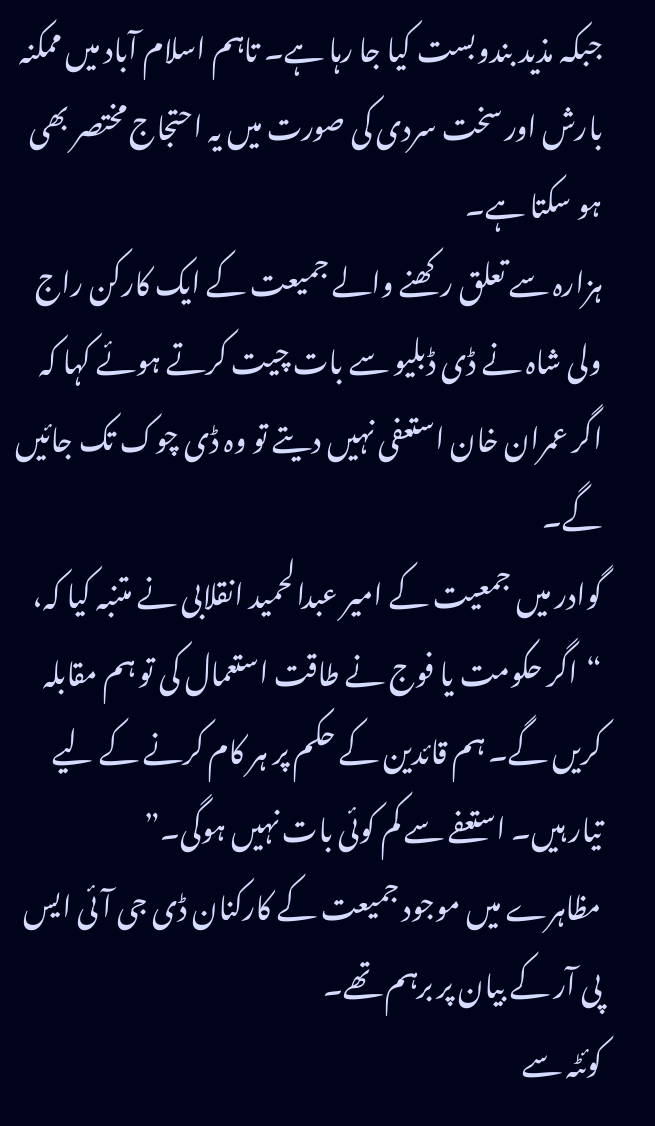جبکہ مذید بندوبست کیا جا رہا ہے۔ تاہم اسلام آباد میں ممکنہ بارش اور سخت سردی کی صورت میں یہ احتجاج مختصر بھی ہو سکتا ہے۔
ہزارہ سے تعلق رکھنے والے جمیعت کے ایک کارکن راج ولی شاہ نے ڈی ڈبلیو سے بات چیت کرتے ہوئے کہا کہ اگر عمران خان استعفی نہیں دیتے تو وہ ڈی چوک تک جائیں گے۔
گوادر میں جمعیت کے امیر عبدالحمید انقلابی نے متنبہ کیا کہ، “اگر حکومت یا فوج نے طاقت استعمال کی تو ہم مقابلہ کریں گے۔ ہم قائدین کے حکم پر ہر کام کرنے کے لیے تیار ہیں۔ استعفے سے کم کوئی بات نہیں ہوگی۔”
مظاہرے میں موجود جمیعت کے کارکنان ڈی جی آئی ایس پی آر کے بیان پر برہم تھے۔
کوئٹہ سے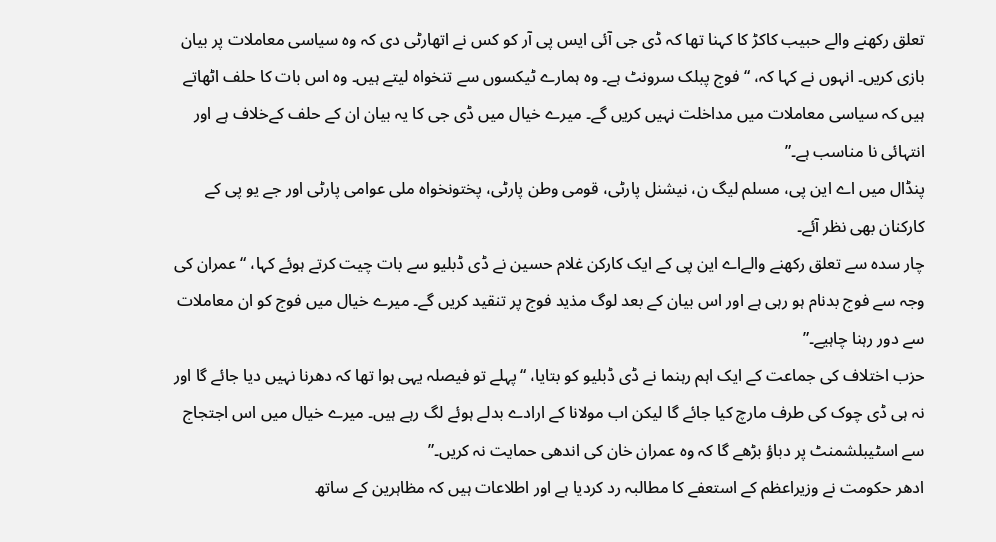تعلق رکھنے والے حبیب کاکڑ کا کہنا تھا کہ ڈی جی آئی ایس پی آر کو کس نے اتھارٹی دی کہ وہ سیاسی معاملات پر بیان بازی کریں۔ انہوں نے کہا کہ، “فوج پبلک سرونٹ ہے۔ وہ ہمارے ٹیکسوں سے تنخواہ لیتے ہیں۔ وہ اس بات کا حلف اٹھاتے ہیں کہ سیاسی معاملات میں مداخلت نہیں کریں گے۔ میرے خیال میں ڈی جی کا یہ بیان ان کے حلف کےخلاف ہے اور انتہائی نا مناسب ہے۔”
پنڈال میں اے این پی، مسلم لیگ ن، نیشنل پارٹی، قومی وطن پارٹی، پختونخواہ ملی عوامی پارٹی اور جے یو پی کے کارکنان بھی نظر آئے۔
چار سدہ سے تعلق رکھنے والےاے این پی کے ایک کارکن غلام حسین نے ڈی ڈبلیو سے بات چیت کرتے ہوئے کہا، “عمران کی وجہ سے فوج بدنام ہو رہی ہے اور اس بیان کے بعد لوگ مذید فوج پر تنقید کریں گے۔ میرے خیال میں فوج کو ان معاملات سے دور رہنا چاہیے۔”
حزب اختلاف کی جماعت کے ایک اہم رہنما نے ڈی ڈبلیو کو بتایا، “پہلے تو فیصلہ یہی ہوا تھا کہ دھرنا نہیں دیا جائے گا اور نہ ہی ڈی چوک کی طرف مارچ کیا جائے گا لیکن اب مولانا کے ارادے بدلے ہوئے لگ رہے ہیں۔ میرے خیال میں اس اجتجاج سے اسٹیبلشمنٹ پر دباؤ بڑھے گا کہ وہ عمران خان کی اندھی حمایت نہ کریں۔”
ادھر حکومت نے وزیراعظم کے استعفے کا مطالبہ رد کردیا ہے اور اطلاعات ہیں کہ مظاہرین کے ساتھ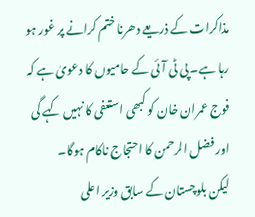مذاکرات کے ذریعے دھرنا ختم کرانے پر غور ہو رہا ہے۔ پی ٹی آئی کے حامیوں کا دعویٰ ہے کہ فوج عمران خان کو کبھی استعفی کا نہیں کہے گی اور فضل الرحمن کا احتجاج ناکام ہوگا۔
لیکن بلوچستان کے سابق وزیر اعلی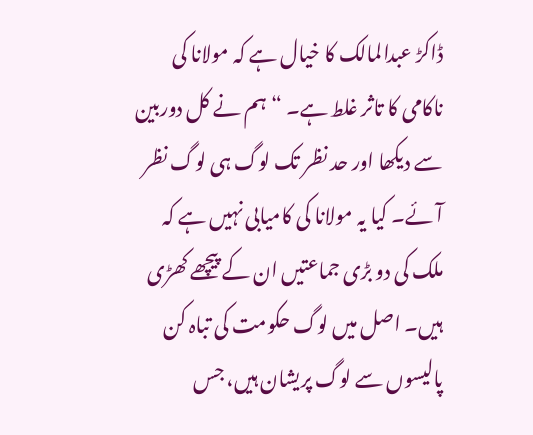ڈاکڑ عبدالمالک کا خیال ہے کہ مولانا کی ناکامی کا تاثر غلط ہے۔ “ہم نے کل دوربین سے دیکھا اور حد نظر تک لوگ ہی لوگ نظر آئے۔ کیا یہ مولانا کی کامیابی نہیں ہے کہ ملک کی دو بڑی جماعتیں ان کے پیچھے کھڑی ہیں۔ اصل میں لوگ حکومت کی تباہ کن پالیسوں سے لوگ پریشان ہیں، جس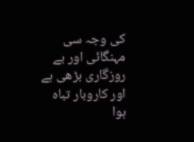کی وجہ سی مہنگائی اور بے روزگاری بڑھی ہے اور کاروبار تباہ ہوا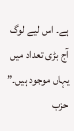ہے۔ اس لیے لوگ آج بڑی تعداد میں یہاں موجود ہیں۔”
حزب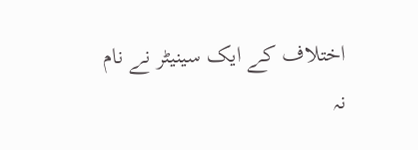اختلاف کے ایک سینیٹر نے نام نہ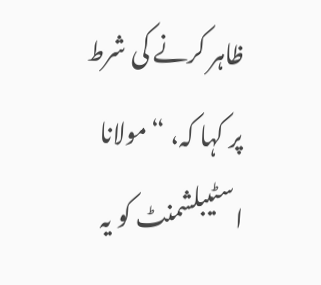ظاہر کرنے کی شرط پر کہا کہ، “مولانا اسٹیبلشمنٹ کو یہ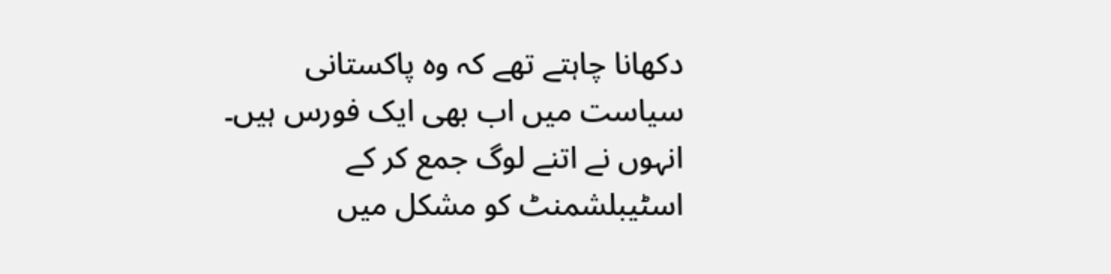دکھانا چاہتے تھے کہ وہ پاکستانی سیاست میں اب بھی ایک فورس ہیں۔ انہوں نے اتنے لوگ جمع کر کے اسٹیبلشمنٹ کو مشکل میں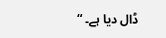ڈال دیا ہے۔ “